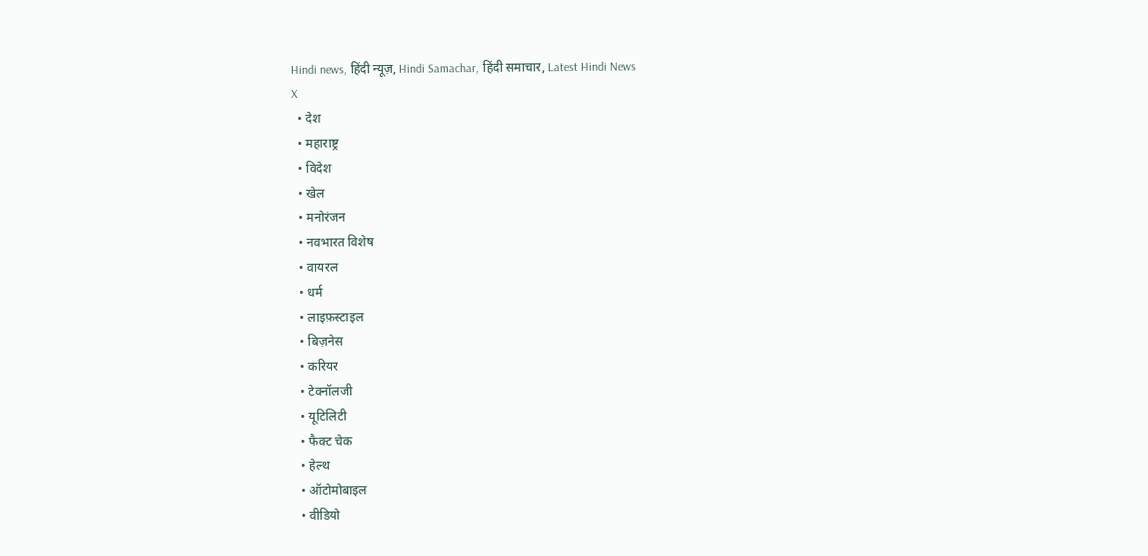Hindi news, हिंदी न्यूज़, Hindi Samachar, हिंदी समाचार, Latest Hindi News
X
  • देश
  • महाराष्ट्र
  • विदेश
  • खेल
  • मनोरंजन
  • नवभारत विशेष
  • वायरल
  • धर्म
  • लाइफ़स्टाइल
  • बिज़नेस
  • करियर
  • टेक्नॉलजी
  • यूटिलिटी
  • फैक्ट चेक
  • हेल्थ
  • ऑटोमोबाइल
  • वीडियो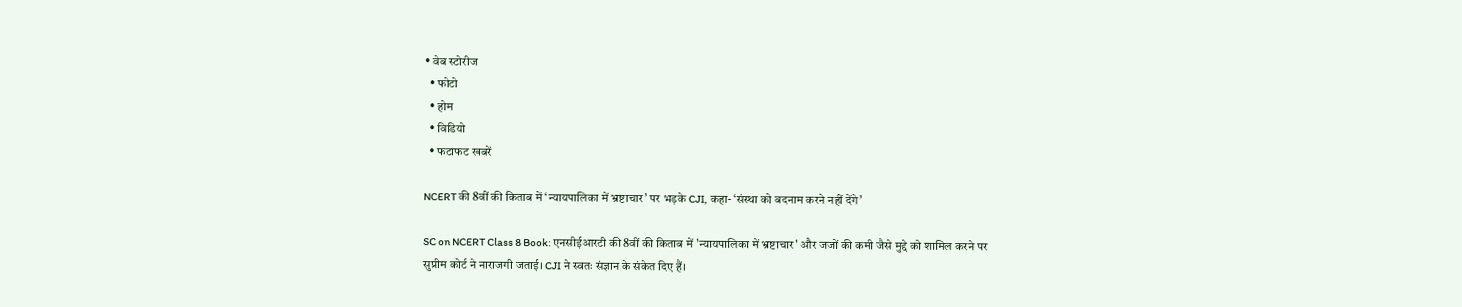• वेब स्टोरीज
  • फोटो
  • होम
  • विडियो
  • फटाफट खबरें

NCERT की 8वीं की किताब में ‘न्यायपालिका में भ्रष्टाचार’ पर भड़के CJI, कहा- ‘संस्था को बदनाम करने नहीं देंगे’

SC on NCERT Class 8 Book: एनसीईआरटी की 8वीं की किताब में 'न्यायपालिका में भ्रष्टाचार' और जजों की कमी जैसे मुद्दे को शामिल करने पर सुप्रीम कोर्ट ने नाराजगी जताई। CJI ने स्वतः संज्ञान के संकेत दिए हैं।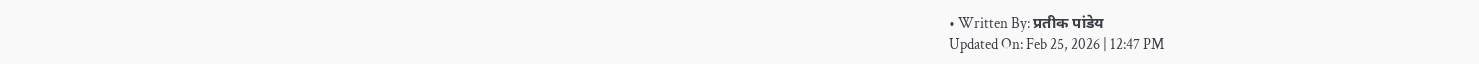• Written By: प्रतीक पांडेय
Updated On: Feb 25, 2026 | 12:47 PM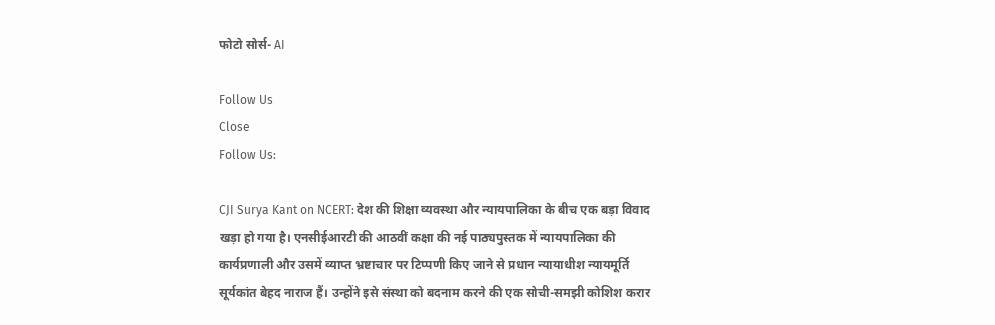फोटो सोर्स- AI

Follow Us
Close
Follow Us:

CJI Surya Kant on NCERT: देश की शिक्षा व्यवस्था और न्यायपालिका के बीच एक बड़ा विवाद खड़ा हो गया है। एनसीईआरटी की आठवीं कक्षा की नई पाठ्यपुस्तक में न्यायपालिका की कार्यप्रणाली और उसमें व्याप्त भ्रष्टाचार पर टिप्पणी किए जाने से प्रधान न्यायाधीश न्यायमूर्ति सूर्यकांत बेहद नाराज हैं। उन्होंने इसे संस्था को बदनाम करने की एक सोची-समझी कोशिश करार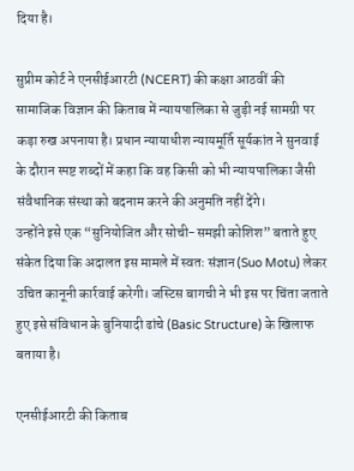दिया है।

सुप्रीम कोर्ट ने एनसीईआरटी (NCERT) की कक्षा आठवीं की सामाजिक विज्ञान की किताब में न्यायपालिका से जुड़ी नई सामग्री पर कड़ा रुख अपनाया है। प्रधान न्यायाधीश न्यायमूर्ति सूर्यकांत ने सुनवाई के दौरान स्पष्ट शब्दों में कहा कि वह किसी को भी न्यायपालिका जैसी संवैधानिक संस्था को बदनाम करने की अनुमति नहीं देंगे।
उन्होंने इसे एक “सुनियोजित और सोची-समझी कोशिश” बताते हुए संकेत दिया कि अदालत इस मामले में स्वतः संज्ञान (Suo Motu) लेकर उचित कानूनी कार्रवाई करेगी। जस्टिस बागची ने भी इस पर चिंता जताते हुए इसे संविधान के बुनियादी ढांचे (Basic Structure) के खिलाफ बताया है।

एनसीईआरटी की किताब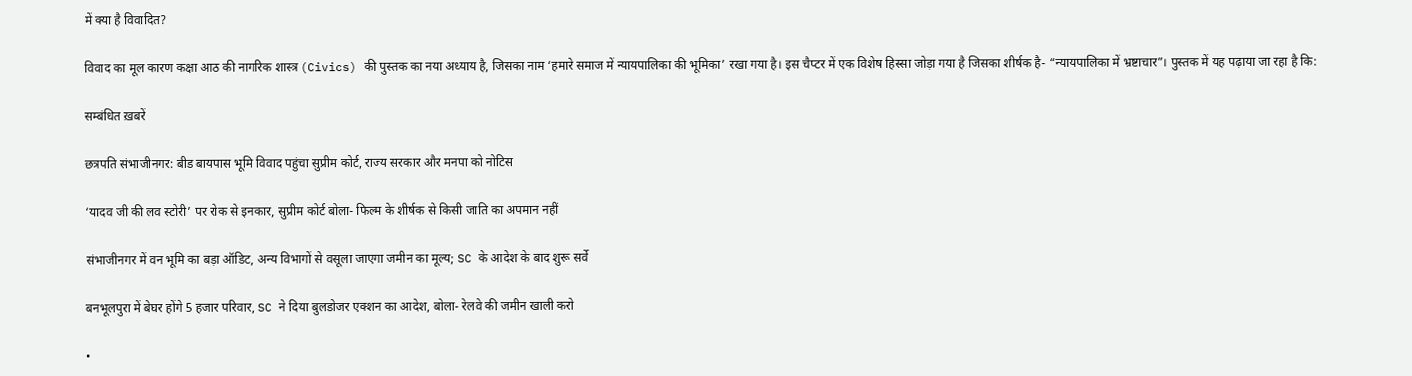में क्या है विवादित?

विवाद का मूल कारण कक्षा आठ की नागरिक शास्त्र (Civics) की पुस्तक का नया अध्याय है, जिसका नाम ‘हमारे समाज में न्यायपालिका की भूमिका’ रखा गया है। इस चैप्टर में एक विशेष हिस्सा जोड़ा गया है जिसका शीर्षक है- “न्यायपालिका में भ्रष्टाचार”। पुस्तक में यह पढ़ाया जा रहा है कि:

सम्बंधित ख़बरें

छत्रपति संभाजीनगर: बीड बायपास भूमि विवाद पहुंचा सुप्रीम कोर्ट, राज्य सरकार और मनपा को नोटिस

‘यादव जी की लव स्टोरी’ पर रोक से इनकार, सुप्रीम कोर्ट बोला- फिल्म के शीर्षक से किसी जाति का अपमान नहीं

संभाजीनगर में वन भूमि का बड़ा ऑडिट, अन्य विभागों से वसूला जाएगा जमीन का मूल्य; SC के आदेश के बाद शुरू सर्वे

बनभूलपुरा में बेघर होंगे 5 हजार परिवार, SC ने दिया बुलडोजर एक्शन का आदेश, बोला- रेलवे की जमीन खाली करो

•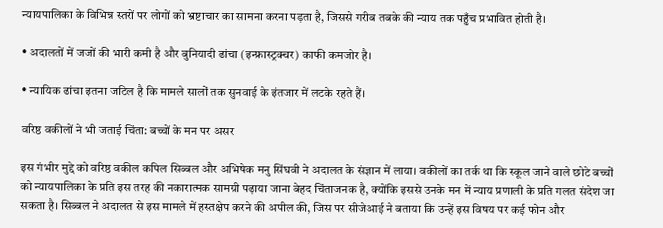न्यायपालिका के विभिन्न स्तरों पर लोगों को भ्रष्टाचार का सामना करना पड़ता है, जिससे गरीब तबके की न्याय तक पहुँच प्रभावित होती है।

• अदालतों में जजों की भारी कमी है और बुनियादी ढांचा (इन्फ्रास्ट्रक्चर) काफी कमजोर है।

• न्यायिक ढांचा इतना जटिल है कि मामले सालों तक सुनवाई के इंतजार में लटके रहते हैं।

वरिष्ठ वकीलों ने भी जताई चिंता: बच्चों के मन पर असर

इस गंभीर मुद्दे को वरिष्ठ वकील कपिल सिब्बल और अभिषेक मनु सिंघवी ने अदालत के संज्ञान में लाया। वकीलों का तर्क था कि स्कूल जाने वाले छोटे बच्चों को न्यायपालिका के प्रति इस तरह की नकारात्मक सामग्री पढ़ाया जाना बेहद चिंताजनक है, क्योंकि इससे उनके मन में न्याय प्रणाली के प्रति गलत संदेश जा सकता है। सिब्बल ने अदालत से इस मामले में हस्तक्षेप करने की अपील की, जिस पर सीजेआई ने बताया कि उन्हें इस विषय पर कई फोन और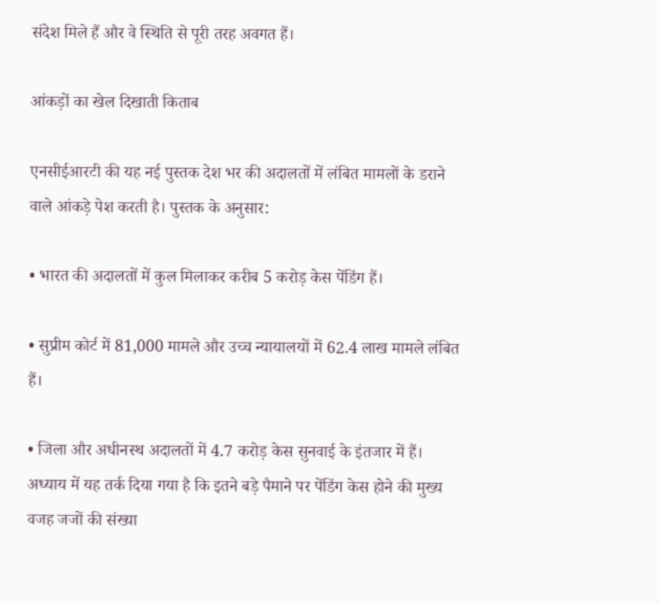संदेश मिले हैं और वे स्थिति से पूरी तरह अवगत हैं।

आंकड़ों का खेल दिखाती किताब

एनसीईआरटी की यह नई पुस्तक देश भर की अदालतों में लंबित मामलों के डराने वाले आंकड़े पेश करती है। पुस्तक के अनुसार:

• भारत की अदालतों में कुल मिलाकर करीब 5 करोड़ केस पेंडिंग हैं।

• सुप्रीम कोर्ट में 81,000 मामले और उच्च न्यायालयों में 62.4 लाख मामले लंबित हैं।

• जिला और अधीनस्थ अदालतों में 4.7 करोड़ केस सुनवाई के इंतजार में हैं। अध्याय में यह तर्क दिया गया है कि इतने बड़े पैमाने पर पेंडिंग केस होने की मुख्य वजह जजों की संख्या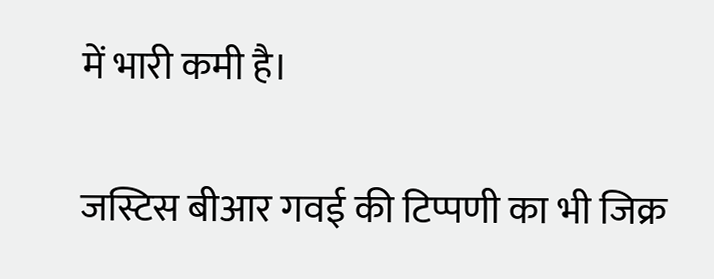में भारी कमी है।

जस्टिस बीआर गवई की टिप्पणी का भी जिक्र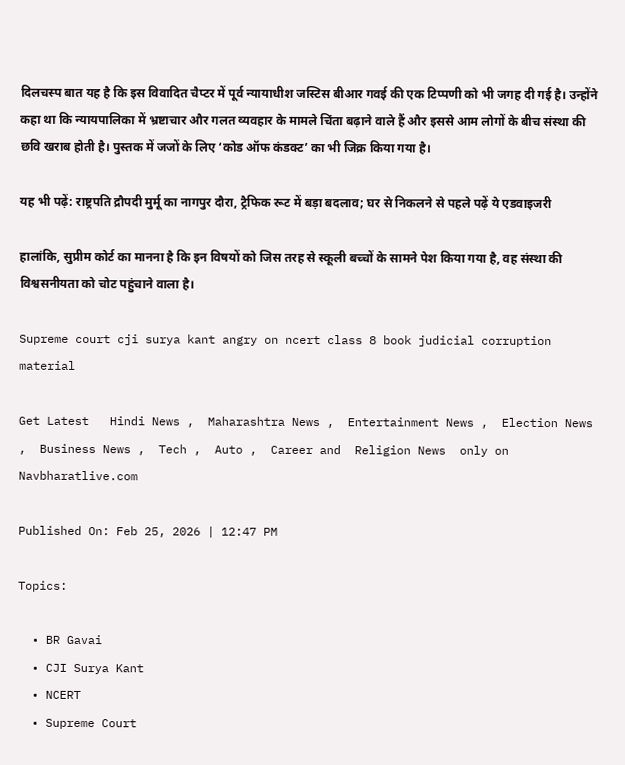दिलचस्प बात यह है कि इस विवादित चैप्टर में पूर्व न्यायाधीश जस्टिस बीआर गवई की एक टिप्पणी को भी जगह दी गई है। उन्होंने कहा था कि न्यायपालिका में भ्रष्टाचार और गलत व्यवहार के मामले चिंता बढ़ाने वाले हैं और इससे आम लोगों के बीच संस्था की छवि खराब होती है। पुस्तक में जजों के लिए ‘कोड ऑफ कंडक्ट’ का भी जिक्र किया गया है।

यह भी पढ़ें: राष्ट्रपति द्रौपदी मुर्मू का नागपुर दौरा, ट्रैफिक रूट में बड़ा बदलाव; घर से निकलने से पहले पढ़ें ये एडवाइजरी

हालांकि, सुप्रीम कोर्ट का मानना है कि इन विषयों को जिस तरह से स्कूली बच्चों के सामने पेश किया गया है, वह संस्था की विश्वसनीयता को चोट पहुंचाने वाला है।

Supreme court cji surya kant angry on ncert class 8 book judicial corruption material

Get Latest   Hindi News ,  Maharashtra News ,  Entertainment News ,  Election News ,  Business News ,  Tech ,  Auto ,  Career and  Religion News  only on Navbharatlive.com

Published On: Feb 25, 2026 | 12:47 PM

Topics:

  • BR Gavai
  • CJI Surya Kant
  • NCERT
  • Supreme Court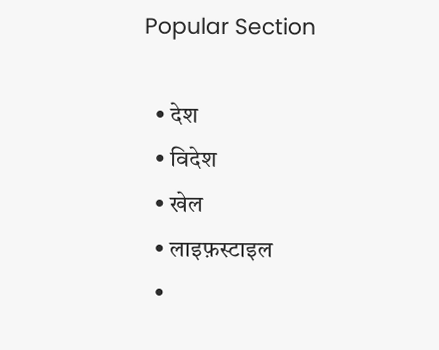Popular Section

  • देश
  • विदेश
  • खेल
  • लाइफ़स्टाइल
  •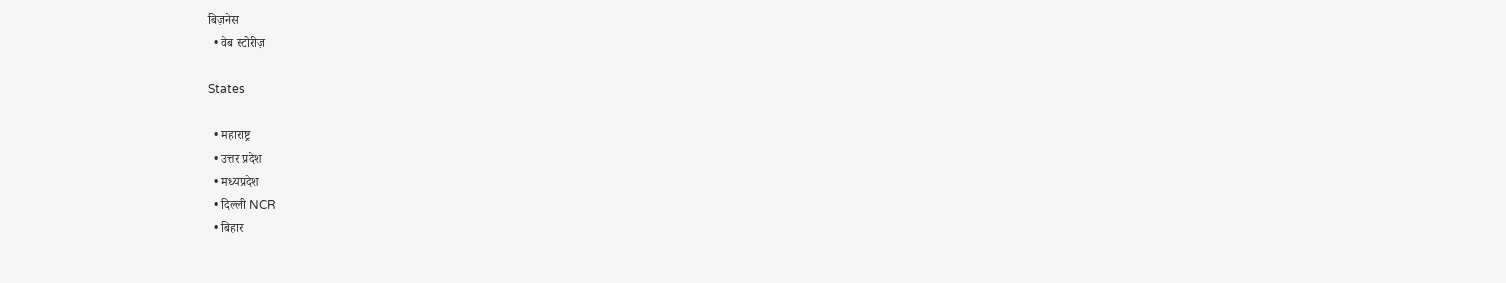बिज़नेस
  • वेब स्टोरीज़

States

  • महाराष्ट्र
  • उत्तर प्रदेश
  • मध्यप्रदेश
  • दिल्ली NCR
  • बिहार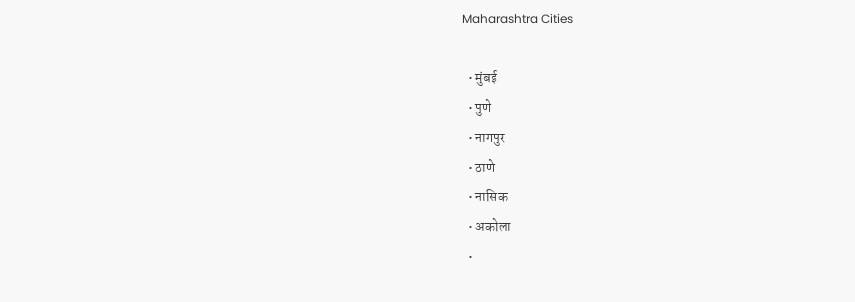Maharashtra Cities

  • मुंबई
  • पुणे
  • नागपुर
  • ठाणे
  • नासिक
  • अकोला
  •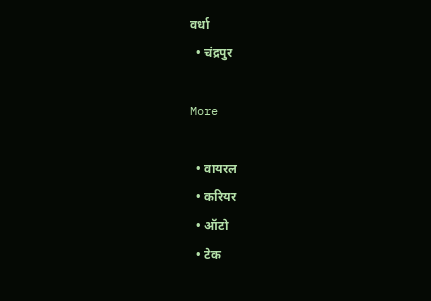वर्धा
  • चंद्रपुर

More

  • वायरल
  • करियर
  • ऑटो
  • टेक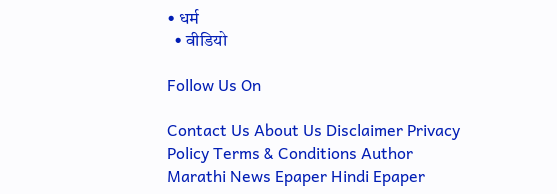• धर्म
  • वीडियो

Follow Us On

Contact Us About Us Disclaimer Privacy Policy Terms & Conditions Author
Marathi News Epaper Hindi Epaper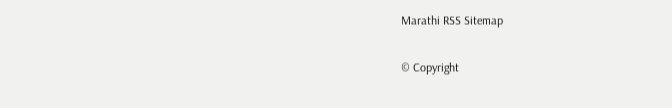Marathi RSS Sitemap

© Copyright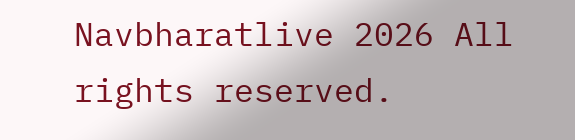Navbharatlive 2026 All rights reserved.